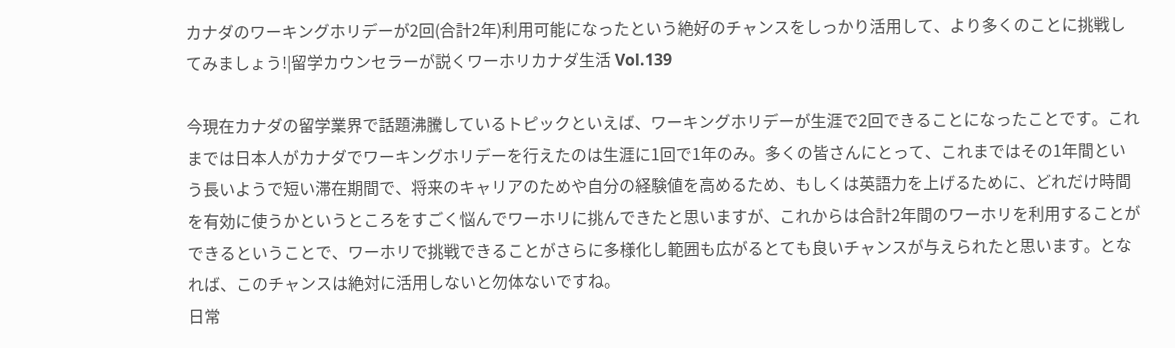カナダのワーキングホリデーが2回(合計2年)利用可能になったという絶好のチャンスをしっかり活用して、より多くのことに挑戦してみましょう!|留学カウンセラーが説くワーホリカナダ生活 Vol.139

今現在カナダの留学業界で話題沸騰しているトピックといえば、ワーキングホリデーが生涯で2回できることになったことです。これまでは日本人がカナダでワーキングホリデーを行えたのは生涯に1回で1年のみ。多くの皆さんにとって、これまではその1年間という長いようで短い滞在期間で、将来のキャリアのためや自分の経験値を高めるため、もしくは英語力を上げるために、どれだけ時間を有効に使うかというところをすごく悩んでワーホリに挑んできたと思いますが、これからは合計2年間のワーホリを利用することができるということで、ワーホリで挑戦できることがさらに多様化し範囲も広がるとても良いチャンスが与えられたと思います。となれば、このチャンスは絶対に活用しないと勿体ないですね。
日常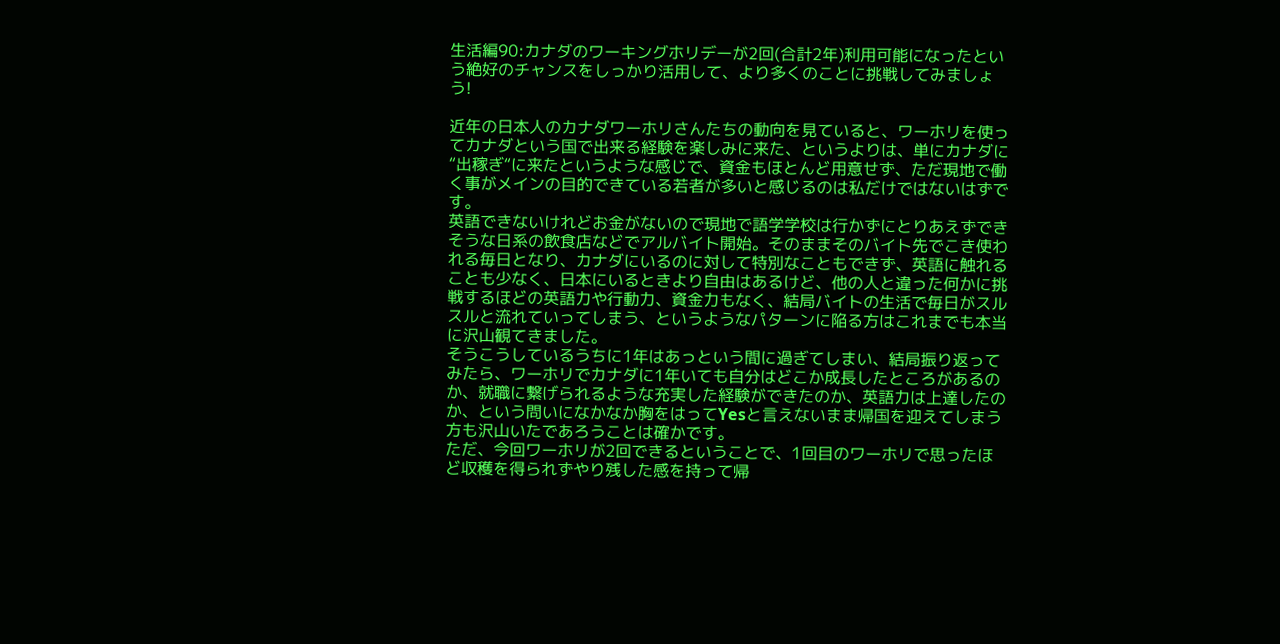生活編90:カナダのワーキングホリデーが2回(合計2年)利用可能になったという絶好のチャンスをしっかり活用して、より多くのことに挑戦してみましょう!

近年の日本人のカナダワーホリさんたちの動向を見ていると、ワーホリを使ってカナダという国で出来る経験を楽しみに来た、というよりは、単にカナダに“出稼ぎ“に来たというような感じで、資金もほとんど用意せず、ただ現地で働く事がメインの目的できている若者が多いと感じるのは私だけではないはずです。
英語できないけれどお金がないので現地で語学学校は行かずにとりあえずできそうな日系の飲食店などでアルバイト開始。そのままそのバイト先でこき使われる毎日となり、カナダにいるのに対して特別なこともできず、英語に触れることも少なく、日本にいるときより自由はあるけど、他の人と違った何かに挑戦するほどの英語力や行動力、資金力もなく、結局バイトの生活で毎日がスルスルと流れていってしまう、というようなパターンに陥る方はこれまでも本当に沢山観てきました。
そうこうしているうちに1年はあっという間に過ぎてしまい、結局振り返ってみたら、ワーホリでカナダに1年いても自分はどこか成長したところがあるのか、就職に繋げられるような充実した経験ができたのか、英語力は上達したのか、という問いになかなか胸をはってYesと言えないまま帰国を迎えてしまう方も沢山いたであろうことは確かです。
ただ、今回ワーホリが2回できるということで、1回目のワーホリで思ったほど収穫を得られずやり残した感を持って帰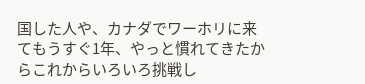国した人や、カナダでワーホリに来てもうすぐ1年、やっと慣れてきたからこれからいろいろ挑戦し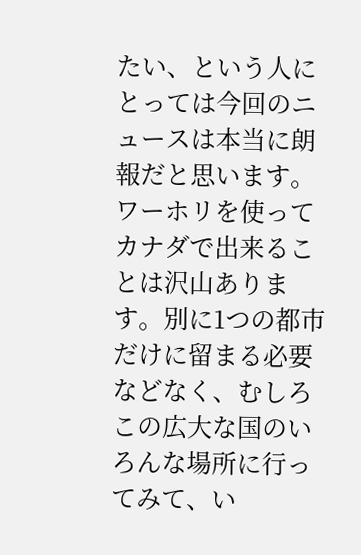たい、という人にとっては今回のニュースは本当に朗報だと思います。ワーホリを使ってカナダで出来ることは沢山あります。別に1つの都市だけに留まる必要などなく、むしろこの広大な国のいろんな場所に行ってみて、い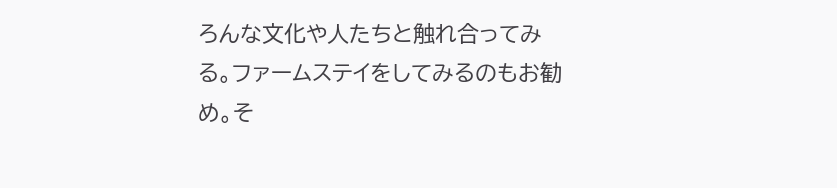ろんな文化や人たちと触れ合ってみる。ファームステイをしてみるのもお勧め。そ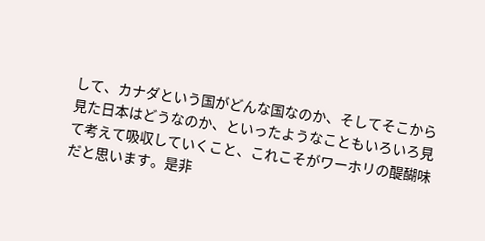して、カナダという国がどんな国なのか、そしてそこから見た日本はどうなのか、といったようなこともいろいろ見て考えて吸収していくこと、これこそがワーホリの醍醐味だと思います。是非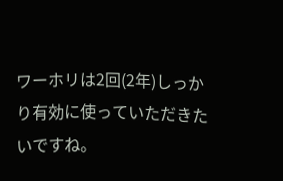ワーホリは2回(2年)しっかり有効に使っていただきたいですね。